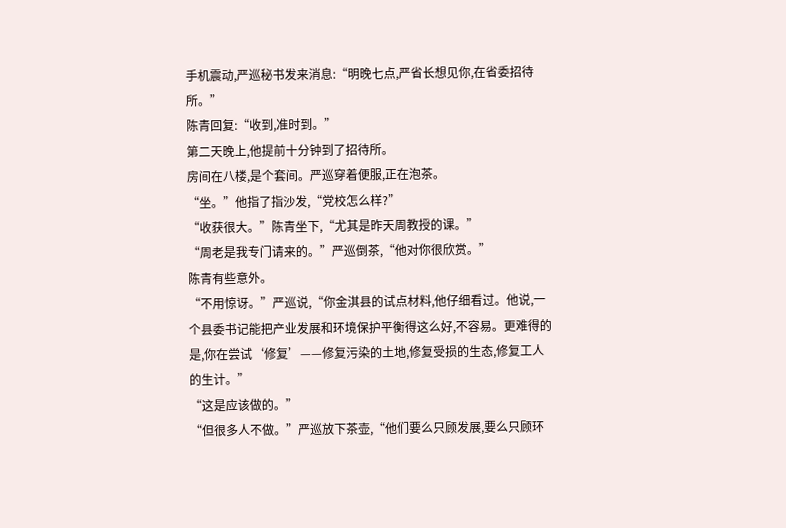手机震动,严巡秘书发来消息:“明晚七点,严省长想见你,在省委招待所。”
陈青回复:“收到,准时到。”
第二天晚上,他提前十分钟到了招待所。
房间在八楼,是个套间。严巡穿着便服,正在泡茶。
“坐。”他指了指沙发,“党校怎么样?”
“收获很大。”陈青坐下,“尤其是昨天周教授的课。”
“周老是我专门请来的。”严巡倒茶,“他对你很欣赏。”
陈青有些意外。
“不用惊讶。”严巡说,“你金淇县的试点材料,他仔细看过。他说,一个县委书记能把产业发展和环境保护平衡得这么好,不容易。更难得的是,你在尝试‘修复’——修复污染的土地,修复受损的生态,修复工人的生计。”
“这是应该做的。”
“但很多人不做。”严巡放下茶壶,“他们要么只顾发展,要么只顾环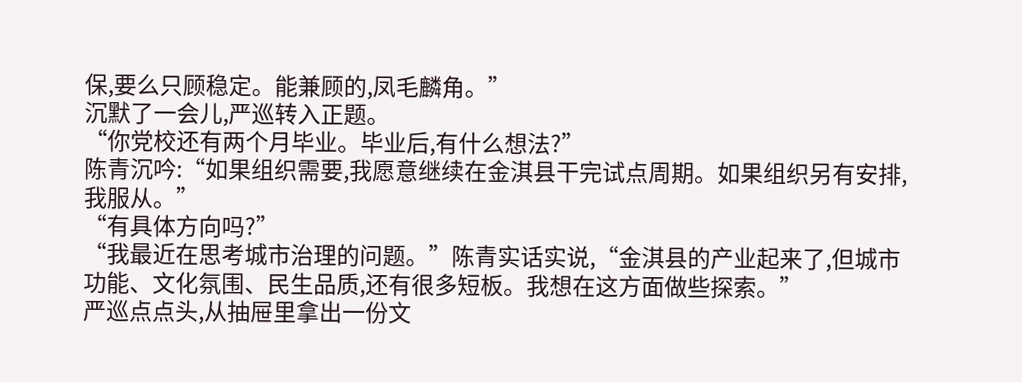保,要么只顾稳定。能兼顾的,凤毛麟角。”
沉默了一会儿,严巡转入正题。
“你党校还有两个月毕业。毕业后,有什么想法?”
陈青沉吟:“如果组织需要,我愿意继续在金淇县干完试点周期。如果组织另有安排,我服从。”
“有具体方向吗?”
“我最近在思考城市治理的问题。”陈青实话实说,“金淇县的产业起来了,但城市功能、文化氛围、民生品质,还有很多短板。我想在这方面做些探索。”
严巡点点头,从抽屉里拿出一份文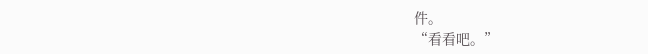件。
“看看吧。”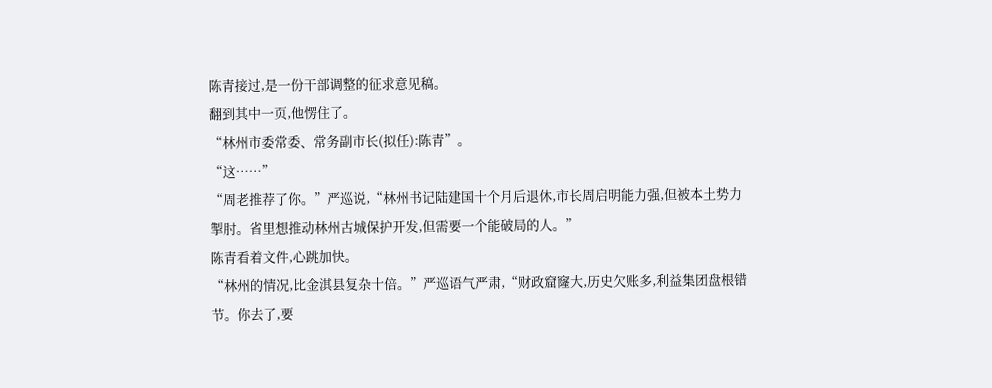陈青接过,是一份干部调整的征求意见稿。
翻到其中一页,他愣住了。
“林州市委常委、常务副市长(拟任):陈青”。
“这……”
“周老推荐了你。”严巡说,“林州书记陆建国十个月后退休,市长周启明能力强,但被本土势力掣肘。省里想推动林州古城保护开发,但需要一个能破局的人。”
陈青看着文件,心跳加快。
“林州的情况,比金淇县复杂十倍。”严巡语气严肃,“财政窟窿大,历史欠账多,利益集团盘根错节。你去了,要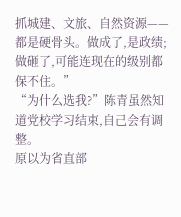抓城建、文旅、自然资源——都是硬骨头。做成了,是政绩;做砸了,可能连现在的级别都保不住。”
“为什么选我?”陈青虽然知道党校学习结束,自己会有调整。
原以为省直部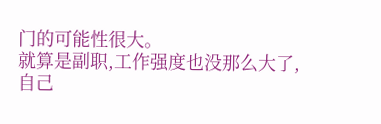门的可能性很大。
就算是副职,工作强度也没那么大了,自己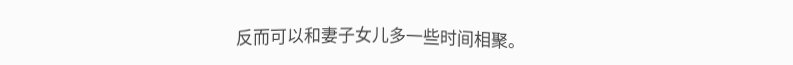反而可以和妻子女儿多一些时间相聚。